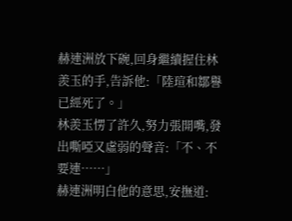赫連洲放下碗,回身繼續握住林羨玉的手,告訴他:「陸瑄和鄒譽已經死了。」
林羨玉愣了許久,努力張開嘴,發出嘶啞又虛弱的聲音:「不、不要連……」
赫連洲明白他的意思,安撫道: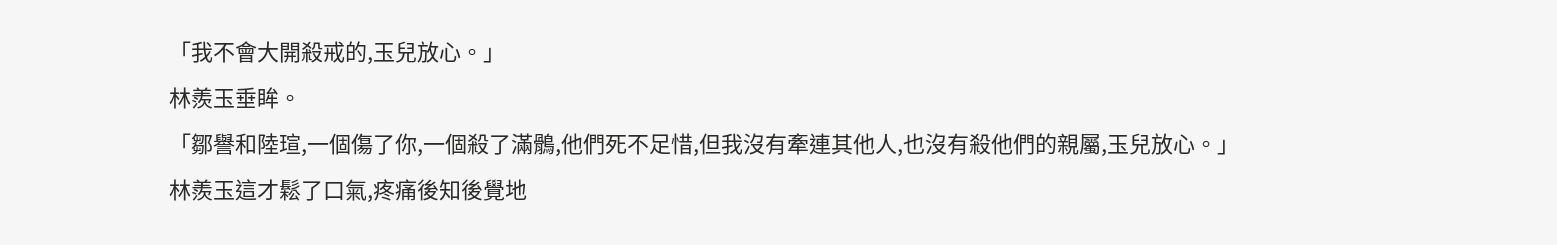「我不會大開殺戒的,玉兒放心。」
林羨玉垂眸。
「鄒譽和陸瑄,一個傷了你,一個殺了滿鶻,他們死不足惜,但我沒有牽連其他人,也沒有殺他們的親屬,玉兒放心。」
林羨玉這才鬆了口氣,疼痛後知後覺地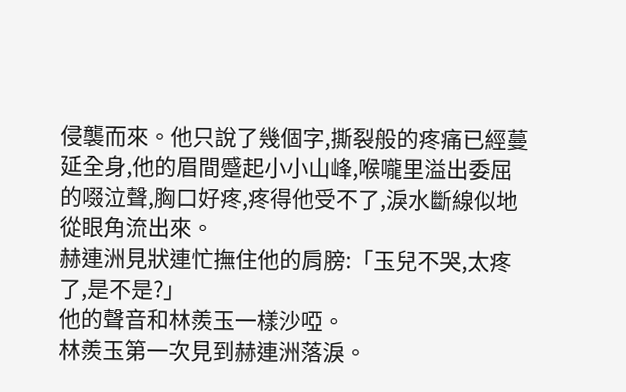侵襲而來。他只說了幾個字,撕裂般的疼痛已經蔓延全身,他的眉間蹙起小小山峰,喉嚨里溢出委屈的啜泣聲,胸口好疼,疼得他受不了,淚水斷線似地從眼角流出來。
赫連洲見狀連忙撫住他的肩膀:「玉兒不哭,太疼了,是不是?」
他的聲音和林羨玉一樣沙啞。
林羨玉第一次見到赫連洲落淚。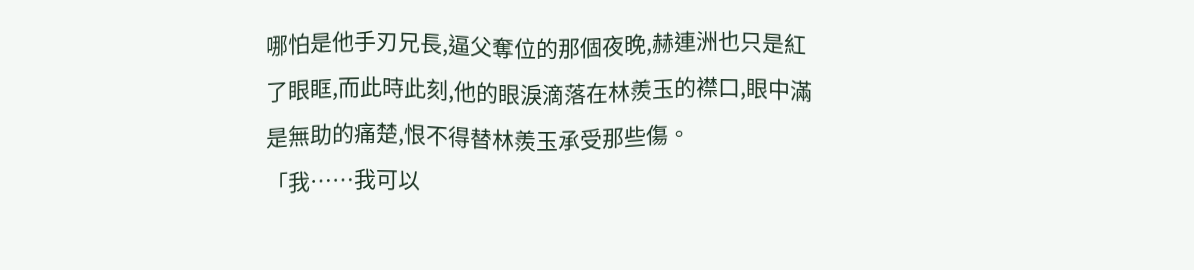哪怕是他手刃兄長,逼父奪位的那個夜晚,赫連洲也只是紅了眼眶,而此時此刻,他的眼淚滴落在林羨玉的襟口,眼中滿是無助的痛楚,恨不得替林羨玉承受那些傷。
「我……我可以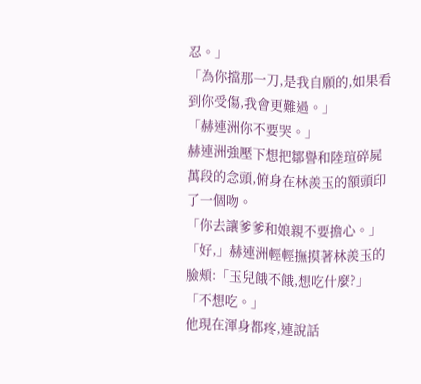忍。」
「為你擋那一刀,是我自願的,如果看到你受傷,我會更難過。」
「赫連洲你不要哭。」
赫連洲強壓下想把鄒譽和陸瑄碎屍萬段的念頭,俯身在林羨玉的額頭印了一個吻。
「你去讓爹爹和娘親不要擔心。」
「好,」赫連洲輕輕撫摸著林羨玉的臉頰:「玉兒餓不餓,想吃什麼?」
「不想吃。」
他現在渾身都疼,連說話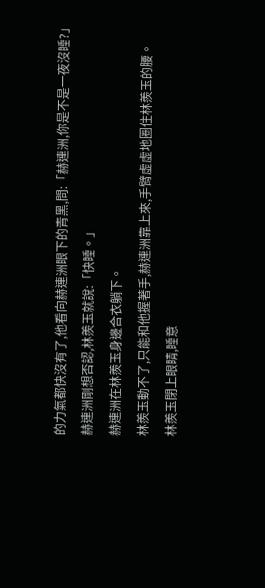的力氣都快沒有了,他看向赫連洲眼下的青黑,問:「赫連洲,你是不是一夜沒睡?」
赫連洲剛想否認,林羨玉就說:「快睡。」
赫連洲在林羨玉身邊合衣躺下。
林羨玉動不了,只能和他握著手,赫連洲靠上來,手臂虛虛地圈住林羨玉的腰。
林羨玉閉上眼睛,睡意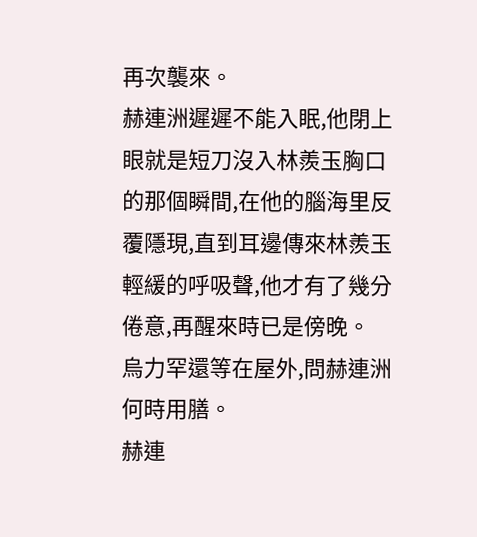再次襲來。
赫連洲遲遲不能入眠,他閉上眼就是短刀沒入林羨玉胸口的那個瞬間,在他的腦海里反覆隱現,直到耳邊傳來林羨玉輕緩的呼吸聲,他才有了幾分倦意,再醒來時已是傍晚。
烏力罕還等在屋外,問赫連洲何時用膳。
赫連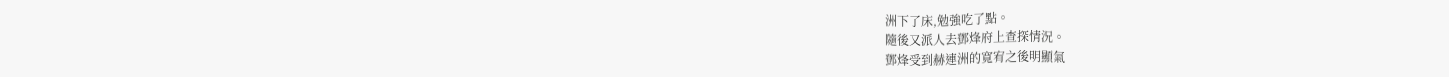洲下了床,勉強吃了點。
隨後又派人去鄧烽府上查探情況。
鄧烽受到赫連洲的寬宥之後明顯氣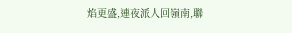焰更盛,連夜派人回嶺南,聯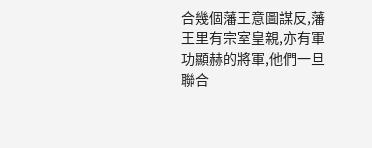合幾個藩王意圖謀反,藩王里有宗室皇親,亦有軍功顯赫的將軍,他們一旦聯合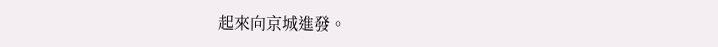起來向京城進發。